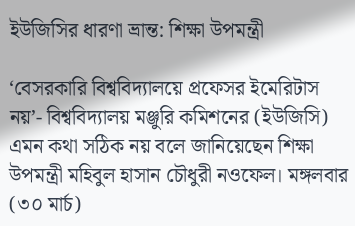ইউজিসির ধারণা ভ্রান্ত: শিক্ষা উপমন্ত্রী

‘বেসরকারি বিশ্ববিদ্যালয়ে প্রফেসর ইমেরিটাস নয়’- বিশ্ববিদ্যালয় মঞ্জুরি কমিশনের (ইউজিসি) এমন কথা সঠিক নয় বলে জানিয়েছেন শিক্ষা উপমন্ত্রী মহিবুল হাসান চৌধুরী নওফেল। মঙ্গলবার (৩০ মার্চ)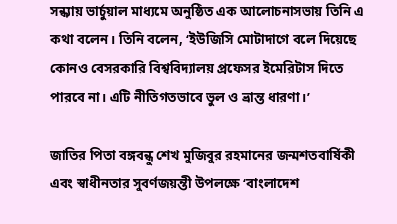সন্ধ্যায় ভার্চুয়াল মাধ্যমে অনুষ্ঠিত এক আলোচনাসভায় তিনি এ কথা বলেন। তিনি বলেন, ‘ইউজিসি মোটাদাগে বলে দিয়েছে কোনও বেসরকারি বিশ্ববিদ্যালয় প্রফেসর ইমেরিটাস দিতে পারবে না। এটি নীতিগতভাবে ভুল ও ভ্রান্ত ধারণা।’

জাতির পিতা বঙ্গবন্ধু শেখ মুজিবুর রহমানের জন্মশতবার্ষিকী এবং স্বাধীনতার সুবর্ণজয়ন্তী উপলক্ষে ‘বাংলাদেশ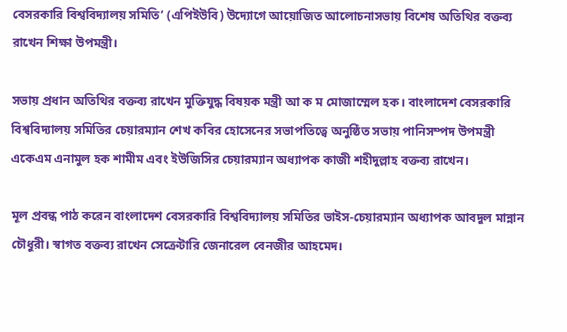বেসরকারি বিশ্ববিদ্যালয় সমিতি’ (এপিইউবি) উদ্যোগে আয়োজিত আলোচনাসভায় বিশেষ অতিথির বক্তব্য রাখেন শিক্ষা উপমন্ত্রী।

সভায় প্রধান অতিথির বক্তব্য রাখেন মুক্তিযুদ্ধ বিষয়ক মন্ত্রী আ ক ম মোজাম্মেল হক। বাংলাদেশ বেসরকারি বিশ্ববিদ্যালয় সমিতির চেয়ারম্যান শেখ কবির হোসেনের সভাপতিত্বে অনুষ্ঠিত সভায় পানিসম্পদ উপমন্ত্রী একেএম এনামুল হক শামীম এবং ইউজিসির চেয়ারম্যান অধ্যাপক কাজী শহীদুল্লাহ বক্তব্য রাখেন।

মূল প্রবন্ধ পাঠ করেন বাংলাদেশ বেসরকারি বিশ্ববিদ্যালয় সমিতির ভাইস-চেয়ারম্যান অধ্যাপক আবদুল মান্নান চৌধুরী। স্বাগত বক্তব্য রাখেন সেক্রেটারি জেনারেল বেনজীর আহমেদ।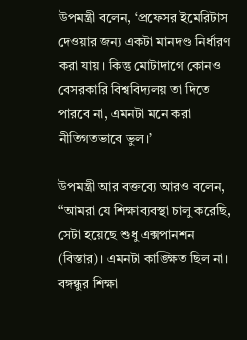উপমন্ত্রী বলেন, ‘প্রফেসর ইমেরিটাস দেওয়ার জন্য একটা মানদণ্ড নির্ধারণ করা যায়। কিন্তু মোটাদাগে কোনও বেসরকারি বিশ্ববিদ্যলয় তা দিতে পারবে না, এমনটা মনে করা নীতিগতভাবে ভুল।’

উপমন্ত্রী আর বক্তব্যে আরও বলেন, “আমরা যে শিক্ষাব্যবস্থা চালু করেছি, সেটা হয়েছে শুধু এক্সপানশন (বিস্তার)। এমনটা কাঙ্ক্ষিত ছিল না। বঙ্গন্ধুর শিক্ষা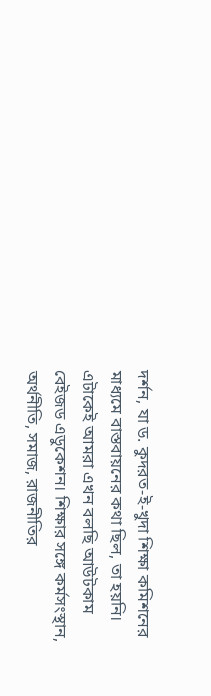দর্শন, যা ড. কুদরত-ই-খুদা শিক্ষা কমিশনের মাধ্যমে বাস্তবায়নের কথা ছিল, তা হয়নি। এটাকেই আমরা এখন বলছি আউটকাম বেইজড এডুকেশন। শিক্ষার সঙ্গে কর্মসংস্থান, অর্থনীতি, সমাজ, রাজনীতির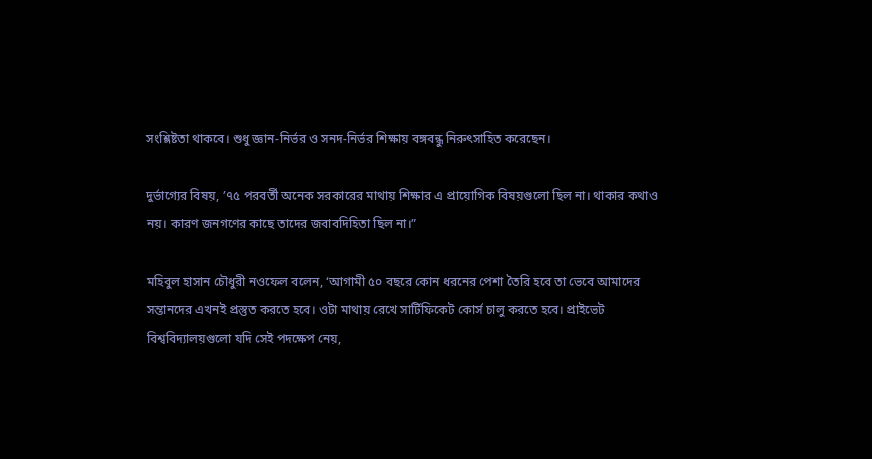সংশ্লিষ্টতা থাকবে। শুধু জ্ঞান-নির্ভর ও সনদ-নির্ভর শিক্ষায় বঙ্গবন্ধু নিরুৎসাহিত করেছেন।

দুর্ভাগ্যের বিষয়, ’৭৫ পরবর্তী অনেক সরকারের মাথায় শিক্ষার এ প্রায়োগিক বিষয়গুলো ছিল না। থাকার কথাও নয়। কারণ জনগণের কাছে তাদের জবাবদিহিতা ছিল না।”

মহিবুল হাসান চৌধুরী নওফেল বলেন, ‘আগামী ৫০ বছরে কোন ধরনের পেশা তৈরি হবে তা ভেবে আমাদের সন্তানদের এখনই প্রস্তুত করতে হবে। ওটা মাথায় রেখে সার্টিফিকেট কোর্স চালু করতে হবে। প্রাইভেট বিশ্ববিদ্যালয়গুলো যদি সেই পদক্ষেপ নেয়,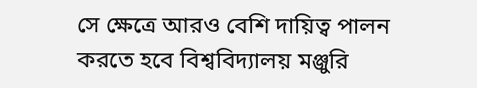সে ক্ষেত্রে আরও বেশি দায়িত্ব পালন করতে হবে বিশ্ববিদ্যালয় মঞ্জুরি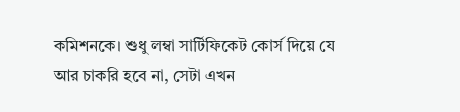কমিশনকে। শুধু লম্বা সার্টিফিকেট কোর্স দিয়ে যে আর চাকরি হবে না, সেটা এখন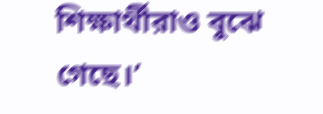শিক্ষার্থীরাও বুঝে গেছে।’